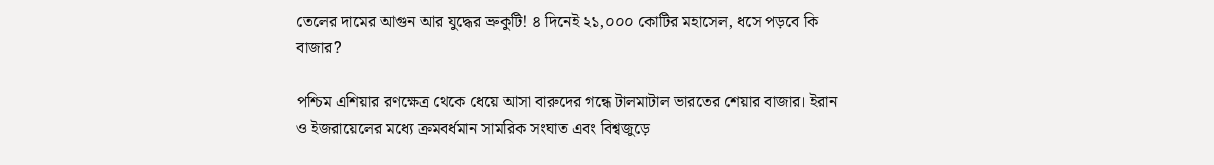তেলের দামের আগুন আর যুদ্ধের ভ্রুকুটি! ৪ দিনেই ২১,০০০ কোটির মহাসেল, ধসে পড়বে কি বাজার?

পশ্চিম এশিয়ার রণক্ষেত্র থেকে ধেয়ে আসা বারুদের গন্ধে টালমাটাল ভারতের শেয়ার বাজার। ইরান ও ইজরায়েলের মধ্যে ক্রমবর্ধমান সামরিক সংঘাত এবং বিশ্বজুড়ে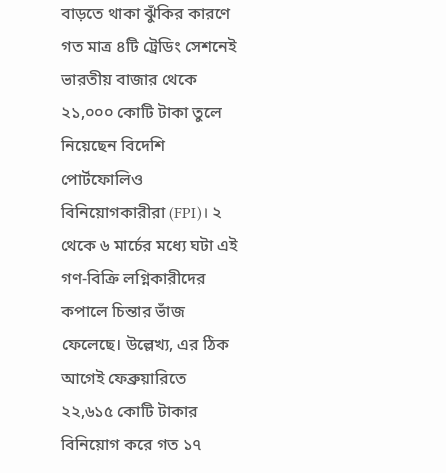বাড়তে থাকা ঝুঁকির কারণে গত মাত্র ৪টি ট্রেডিং সেশনেই ভারতীয় বাজার থেকে ২১,০০০ কোটি টাকা তুলে নিয়েছেন বিদেশি পোর্টফোলিও বিনিয়োগকারীরা (FPI)। ২ থেকে ৬ মার্চের মধ্যে ঘটা এই গণ-বিক্রি লগ্নিকারীদের কপালে চিন্তার ভাঁজ ফেলেছে। উল্লেখ্য, এর ঠিক আগেই ফেব্রুয়ারিতে ২২,৬১৫ কোটি টাকার বিনিয়োগ করে গত ১৭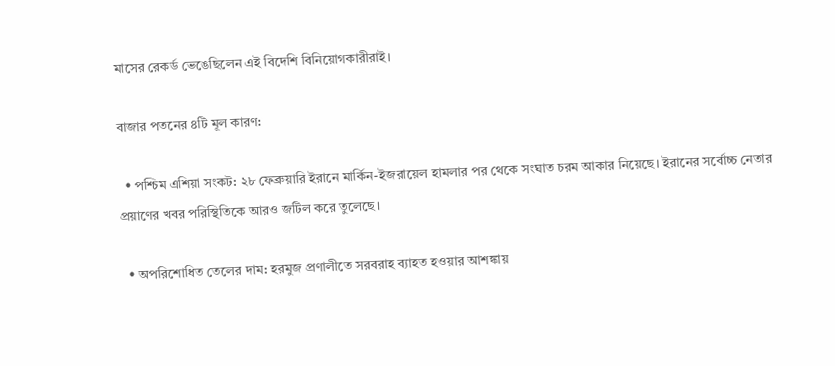মাসের রেকর্ড ভেঙেছিলেন এই বিদেশি বিনিয়োগকারীরাই।

বাজার পতনের ৪টি মূল কারণ:

  • পশ্চিম এশিয়া সংকট: ২৮ ফেব্রুয়ারি ইরানে মার্কিন-ইজরায়েল হামলার পর থেকে সংঘাত চরম আকার নিয়েছে। ইরানের সর্বোচ্চ নেতার প্রয়াণের খবর পরিস্থিতিকে আরও জটিল করে তুলেছে।

  • অপরিশোধিত তেলের দাম: হরমুজ প্রণালীতে সরবরাহ ব্যাহত হওয়ার আশঙ্কায়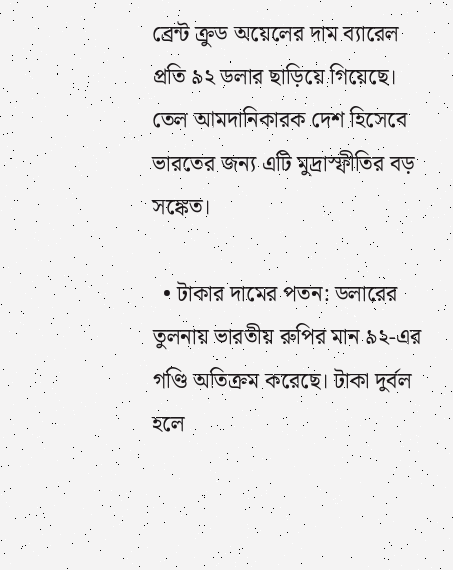ব্রেন্ট ক্রুড অয়েলের দাম ব্যারেল প্রতি ৯২ ডলার ছাড়িয়ে গিয়েছে। তেল আমদানিকারক দেশ হিসেবে ভারতের জন্য এটি মুদ্রাস্ফীতির বড় সঙ্কেত।

  • টাকার দামের পতন: ডলারের তুলনায় ভারতীয় রুপির মান ৯২-এর গণ্ডি অতিক্রম করেছে। টাকা দুর্বল হলে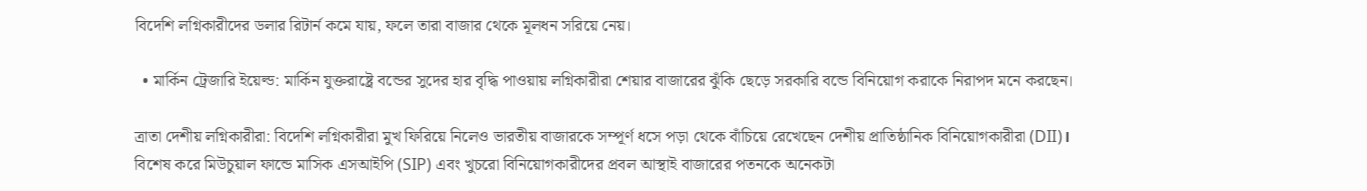বিদেশি লগ্নিকারীদের ডলার রিটার্ন কমে যায়, ফলে তারা বাজার থেকে মূলধন সরিয়ে নেয়।

  • মার্কিন ট্রেজারি ইয়েল্ড: মার্কিন যুক্তরাষ্ট্রে বন্ডের সুদের হার বৃদ্ধি পাওয়ায় লগ্নিকারীরা শেয়ার বাজারের ঝুঁকি ছেড়ে সরকারি বন্ডে বিনিয়োগ করাকে নিরাপদ মনে করছেন।

ত্রাতা দেশীয় লগ্নিকারীরা: বিদেশি লগ্নিকারীরা মুখ ফিরিয়ে নিলেও ভারতীয় বাজারকে সম্পূর্ণ ধসে পড়া থেকে বাঁচিয়ে রেখেছেন দেশীয় প্রাতিষ্ঠানিক বিনিয়োগকারীরা (DII)। বিশেষ করে মিউচুয়াল ফান্ডে মাসিক এসআইপি (SIP) এবং খুচরো বিনিয়োগকারীদের প্রবল আস্থাই বাজারের পতনকে অনেকটা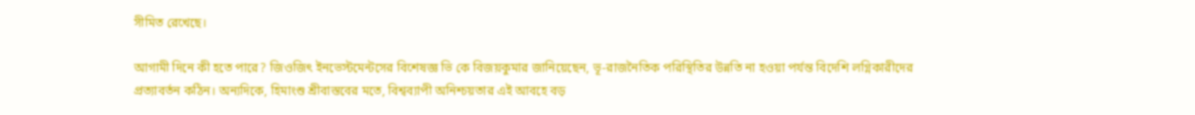সীমিত রেখেছে।

আগামী দিনে কী হতে পারে? জিওজিৎ ইনভেস্টমেন্টসের বিশেষজ্ঞ ভি কে বিজয়কুমার জানিয়েছেন, ভূ-রাজনৈতিক পরিস্থিতির উন্নতি না হওয়া পর্যন্ত বিদেশি লগ্নিকারীদের প্রত্যাবর্তন কঠিন। অন্যদিকে, হিমাংশু শ্রীবাস্তবের মতে, বিশ্বব্যাপী অনিশ্চয়তার এই আবহে বড়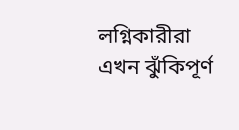লগ্নিকারীরা এখন ঝুঁকিপূর্ণ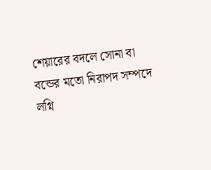শেয়ারের বদলে সোনা বা বন্ডের মতো নিরাপদ সম্পদে লগ্নি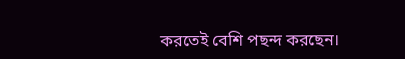করতেই বেশি পছন্দ করছেন।